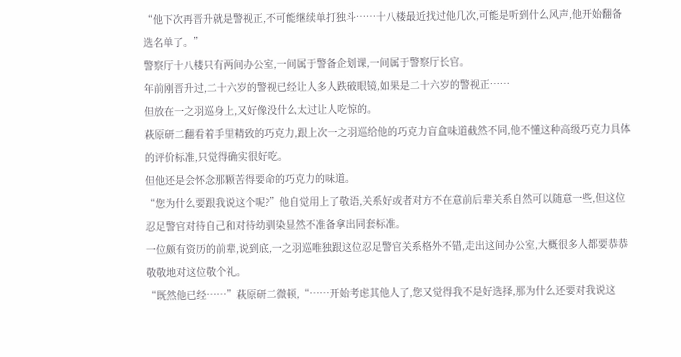“他下次再晋升就是警视正,不可能继续单打独斗……十八楼最近找过他几次,可能是听到什么风声,他开始翻备选名单了。”
警察厅十八楼只有两间办公室,一间属于警备企划课,一间属于警察厅长官。
年前刚晋升过,二十六岁的警视已经让人多人跌破眼镜,如果是二十六岁的警视正……
但放在一之羽巡身上,又好像没什么太过让人吃惊的。
萩原研二翻看着手里精致的巧克力,跟上次一之羽巡给他的巧克力盲盒味道截然不同,他不懂这种高级巧克力具体的评价标准,只觉得确实很好吃。
但他还是会怀念那颗苦得要命的巧克力的味道。
“您为什么要跟我说这个呢?”他自觉用上了敬语,关系好或者对方不在意前后辈关系自然可以随意一些,但这位忍足警官对待自己和对待幼驯染显然不准备拿出同套标准。
一位颇有资历的前辈,说到底,一之羽巡唯独跟这位忍足警官关系格外不错,走出这间办公室,大概很多人都要恭恭敬敬地对这位敬个礼。
“既然他已经……”萩原研二微顿,“……开始考虑其他人了,您又觉得我不是好选择,那为什么还要对我说这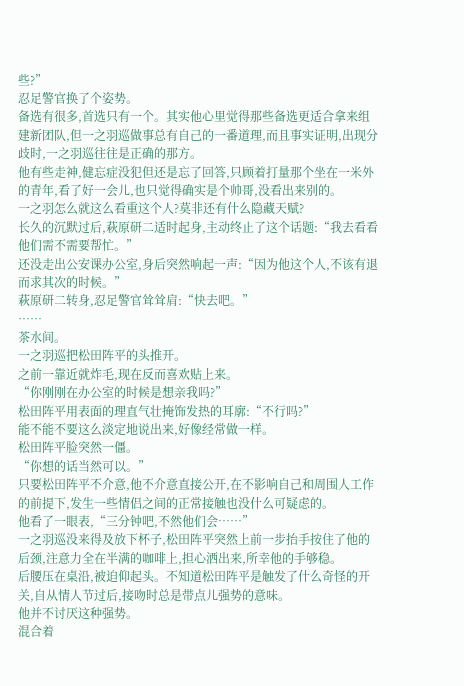些?”
忍足警官换了个姿势。
备选有很多,首选只有一个。其实他心里觉得那些备选更适合拿来组建新团队,但一之羽巡做事总有自己的一番道理,而且事实证明,出现分歧时,一之羽巡往往是正确的那方。
他有些走神,健忘症没犯但还是忘了回答,只顾着打量那个坐在一米外的青年,看了好一会儿,也只觉得确实是个帅哥,没看出来别的。
一之羽怎么就这么看重这个人?莫非还有什么隐藏天赋?
长久的沉默过后,萩原研二适时起身,主动终止了这个话题:“我去看看他们需不需要帮忙。”
还没走出公安课办公室,身后突然响起一声:“因为他这个人,不该有退而求其次的时候。”
萩原研二转身,忍足警官耸耸肩:“快去吧。”
……
茶水间。
一之羽巡把松田阵平的头推开。
之前一靠近就炸毛,现在反而喜欢贴上来。
“你刚刚在办公室的时候是想亲我吗?”
松田阵平用表面的理直气壮掩饰发热的耳廓:“不行吗?”
能不能不要这么淡定地说出来,好像经常做一样。
松田阵平脸突然一僵。
“你想的话当然可以。”
只要松田阵平不介意,他不介意直接公开,在不影响自己和周围人工作的前提下,发生一些情侣之间的正常接触也没什么可疑虑的。
他看了一眼表,“三分钟吧,不然他们会……”
一之羽巡没来得及放下杯子,松田阵平突然上前一步抬手按住了他的后颈,注意力全在半满的咖啡上,担心洒出来,所幸他的手够稳。
后腰压在桌沿,被迫仰起头。不知道松田阵平是触发了什么奇怪的开关,自从情人节过后,接吻时总是带点儿强势的意味。
他并不讨厌这种强势。
混合着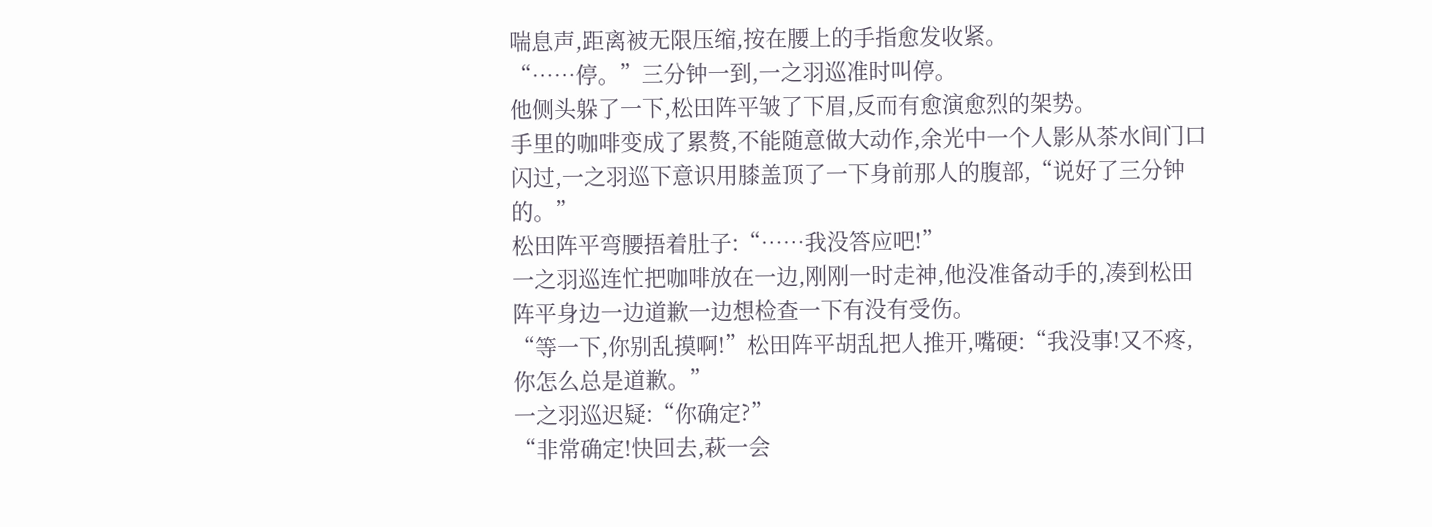喘息声,距离被无限压缩,按在腰上的手指愈发收紧。
“……停。”三分钟一到,一之羽巡准时叫停。
他侧头躲了一下,松田阵平皱了下眉,反而有愈演愈烈的架势。
手里的咖啡变成了累赘,不能随意做大动作,余光中一个人影从茶水间门口闪过,一之羽巡下意识用膝盖顶了一下身前那人的腹部,“说好了三分钟的。”
松田阵平弯腰捂着肚子:“……我没答应吧!”
一之羽巡连忙把咖啡放在一边,刚刚一时走神,他没准备动手的,凑到松田阵平身边一边道歉一边想检查一下有没有受伤。
“等一下,你别乱摸啊!”松田阵平胡乱把人推开,嘴硬:“我没事!又不疼,你怎么总是道歉。”
一之羽巡迟疑:“你确定?”
“非常确定!快回去,萩一会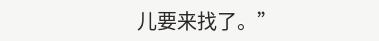儿要来找了。”